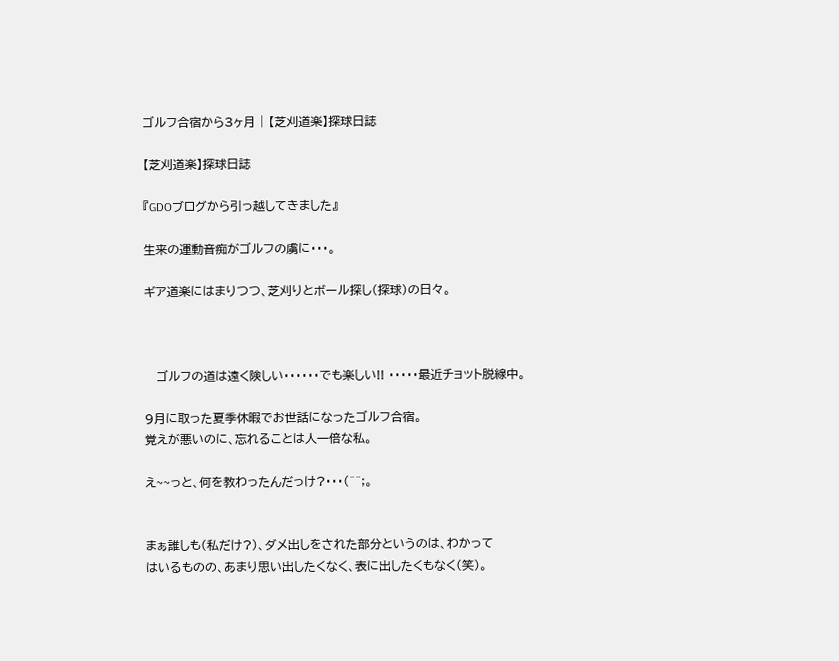ゴルフ合宿から3ヶ月 | 【芝刈道楽】探球日誌

【芝刈道楽】探球日誌

『GDOブログから引っ越してきました』

生来の運動音痴がゴルフの虜に・・・。

ギア道楽にはまりつつ、芝刈りとボール探し(探球)の日々。



   ゴルフの道は遠く険しい・・・・・・でも楽しい!! ・・・・・最近チョット脱線中。

9月に取った夏季休暇でお世話になったゴルフ合宿。
覚えが悪いのに、忘れることは人一倍な私。

え~~っと、何を教わったんだっけ?・・・(^^;。


まぁ誰しも(私だけ?)、ダメ出しをされた部分というのは、わかって
はいるものの、あまり思い出したくなく、表に出したくもなく(笑)。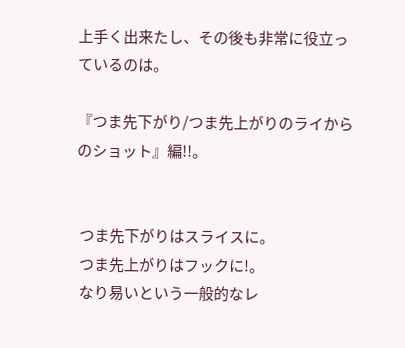上手く出来たし、その後も非常に役立っているのは。

『つま先下がり/つま先上がりのライからのショット』編!!。


 つま先下がりはスライスに。
 つま先上がりはフックに!。
 なり易いという一般的なレ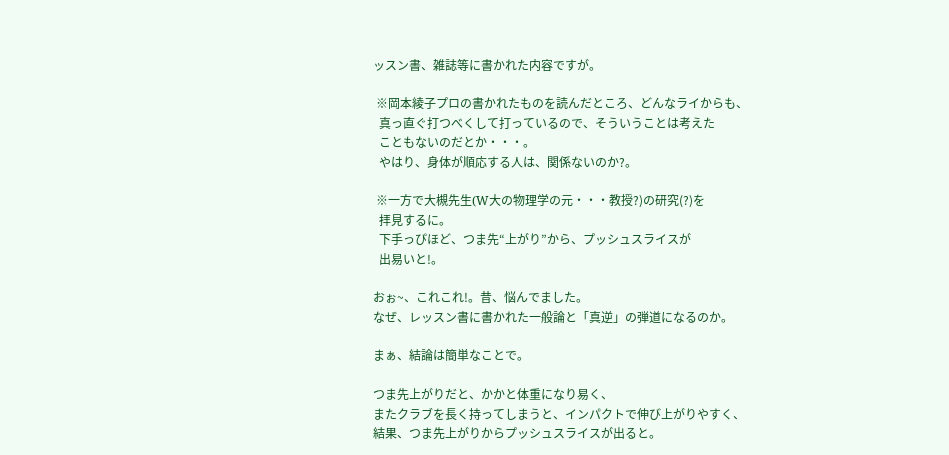ッスン書、雑誌等に書かれた内容ですが。

 ※岡本綾子プロの書かれたものを読んだところ、どんなライからも、
  真っ直ぐ打つべくして打っているので、そういうことは考えた
  こともないのだとか・・・。
  やはり、身体が順応する人は、関係ないのか?。

 ※一方で大槻先生(W大の物理学の元・・・教授?)の研究(?)を
  拝見するに。
  下手っぴほど、つま先“上がり”から、プッシュスライスが
  出易いと!。

おぉ~、これこれ!。昔、悩んでました。
なぜ、レッスン書に書かれた一般論と「真逆」の弾道になるのか。

まぁ、結論は簡単なことで。

つま先上がりだと、かかと体重になり易く、
またクラブを長く持ってしまうと、インパクトで伸び上がりやすく、
結果、つま先上がりからプッシュスライスが出ると。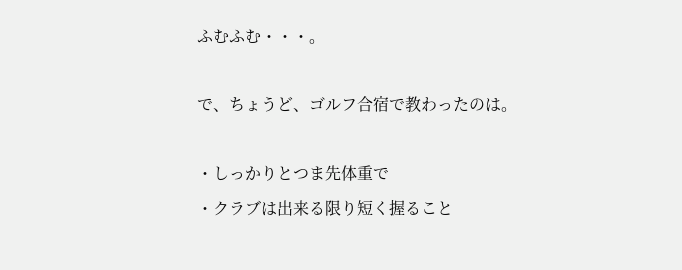ふむふむ・・・。

で、ちょうど、ゴルフ合宿で教わったのは。

・しっかりとつま先体重で
・クラブは出来る限り短く握ること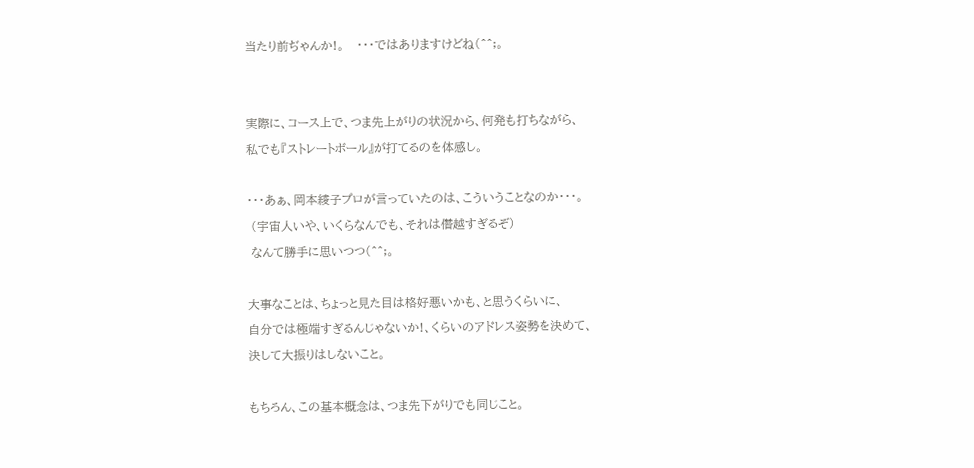当たり前ぢゃんか!。   ・・・ではありますけどね(^^;。


実際に、コース上で、つま先上がりの状況から、何発も打ちながら、
私でも『ストレートボール』が打てるのを体感し。

・・・あぁ、岡本綾子プロが言っていたのは、こういうことなのか・・・。
 (宇宙人いや、いくらなんでも、それは僭越すぎるぞ)
 なんて勝手に思いつつ(^^;。

大事なことは、ちょっと見た目は格好悪いかも、と思うくらいに、
自分では極端すぎるんじゃないか!、くらいのアドレス姿勢を決めて、
決して大振りはしないこと。

もちろん、この基本概念は、つま先下がりでも同じこと。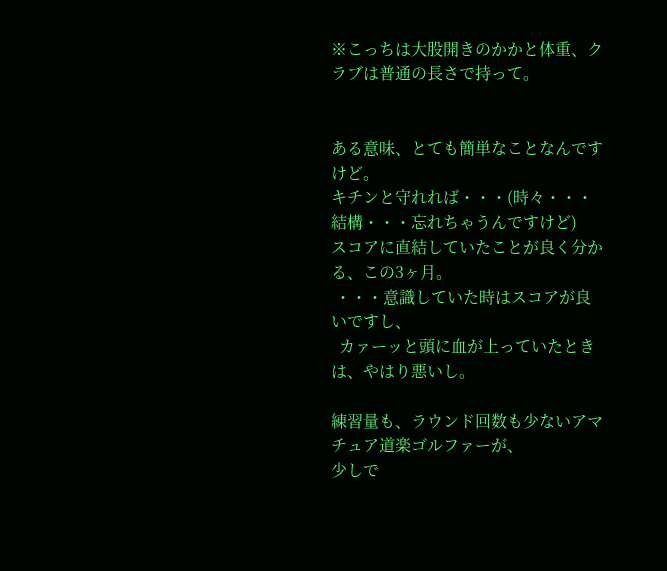※こっちは大股開きのかかと体重、クラブは普通の長さで持って。


ある意味、とても簡単なことなんですけど。
キチンと守れれば・・・(時々・・・結構・・・忘れちゃうんですけど)
スコアに直結していたことが良く分かる、この3ヶ月。
 ・・・意識していた時はスコアが良いですし、
  カァーッと頭に血が上っていたときは、やはり悪いし。

練習量も、ラウンド回数も少ないアマチュア道楽ゴルファーが、
少しで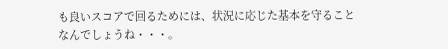も良いスコアで回るためには、状況に応じた基本を守ること
なんでしょうね・・・。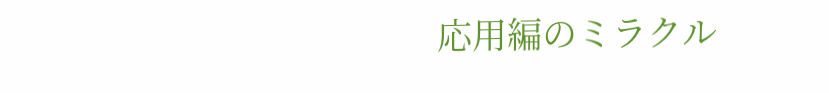応用編のミラクル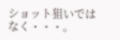ショット狙いではなく・・・。